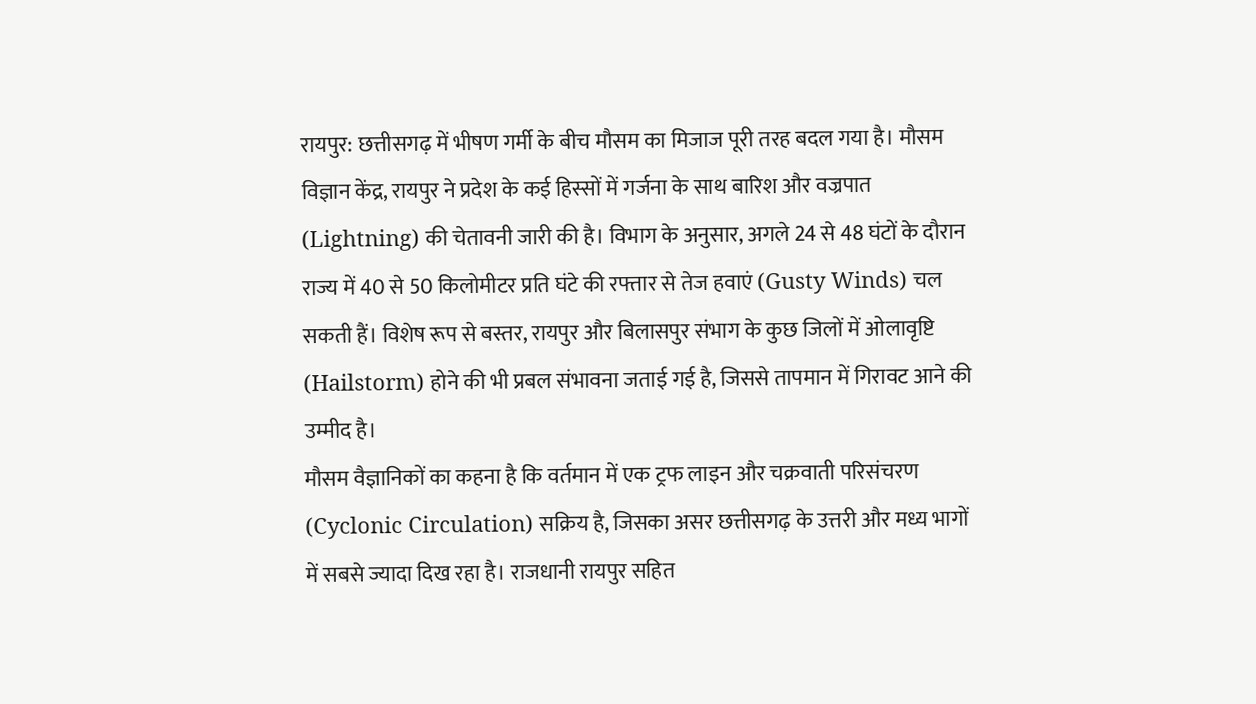रायपुर: छत्तीसगढ़ में भीषण गर्मी के बीच मौसम का मिजाज पूरी तरह बदल गया है। मौसम विज्ञान केंद्र, रायपुर ने प्रदेश के कई हिस्सों में गर्जना के साथ बारिश और वज्रपात (Lightning) की चेतावनी जारी की है। विभाग के अनुसार, अगले 24 से 48 घंटों के दौरान राज्य में 40 से 50 किलोमीटर प्रति घंटे की रफ्तार से तेज हवाएं (Gusty Winds) चल सकती हैं। विशेष रूप से बस्तर, रायपुर और बिलासपुर संभाग के कुछ जिलों में ओलावृष्टि (Hailstorm) होने की भी प्रबल संभावना जताई गई है, जिससे तापमान में गिरावट आने की उम्मीद है।
मौसम वैज्ञानिकों का कहना है कि वर्तमान में एक ट्रफ लाइन और चक्रवाती परिसंचरण (Cyclonic Circulation) सक्रिय है, जिसका असर छत्तीसगढ़ के उत्तरी और मध्य भागों में सबसे ज्यादा दिख रहा है। राजधानी रायपुर सहित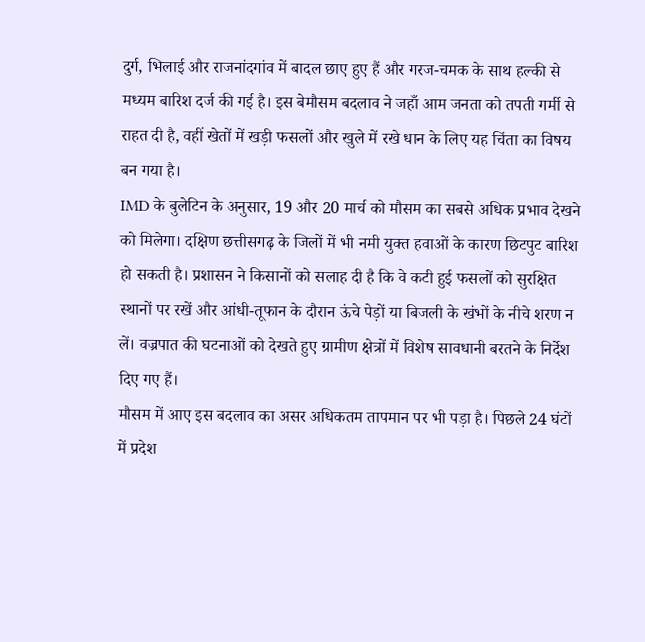दुर्ग, भिलाई और राजनांदगांव में बादल छाए हुए हैं और गरज-चमक के साथ हल्की से मध्यम बारिश दर्ज की गई है। इस बेमौसम बदलाव ने जहाँ आम जनता को तपती गर्मी से राहत दी है, वहीं खेतों में खड़ी फसलों और खुले में रखे धान के लिए यह चिंता का विषय बन गया है।
IMD के बुलेटिन के अनुसार, 19 और 20 मार्च को मौसम का सबसे अधिक प्रभाव देखने को मिलेगा। दक्षिण छत्तीसगढ़ के जिलों में भी नमी युक्त हवाओं के कारण छिटपुट बारिश हो सकती है। प्रशासन ने किसानों को सलाह दी है कि वे कटी हुई फसलों को सुरक्षित स्थानों पर रखें और आंधी-तूफान के दौरान ऊंचे पेड़ों या बिजली के खंभों के नीचे शरण न लें। वज्रपात की घटनाओं को देखते हुए ग्रामीण क्षेत्रों में विशेष सावधानी बरतने के निर्देश दिए गए हैं।
मौसम में आए इस बदलाव का असर अधिकतम तापमान पर भी पड़ा है। पिछले 24 घंटों में प्रदेश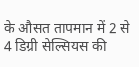के औसत तापमान में 2 से 4 डिग्री सेल्सियस की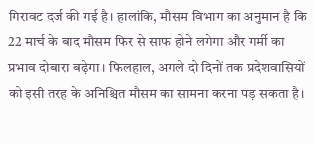गिरावट दर्ज की गई है। हालांकि, मौसम विभाग का अनुमान है कि 22 मार्च के बाद मौसम फिर से साफ होने लगेगा और गर्मी का प्रभाव दोबारा बढ़ेगा। फिलहाल, अगले दो दिनों तक प्रदेशवासियों को इसी तरह के अनिश्चित मौसम का सामना करना पड़ सकता है।